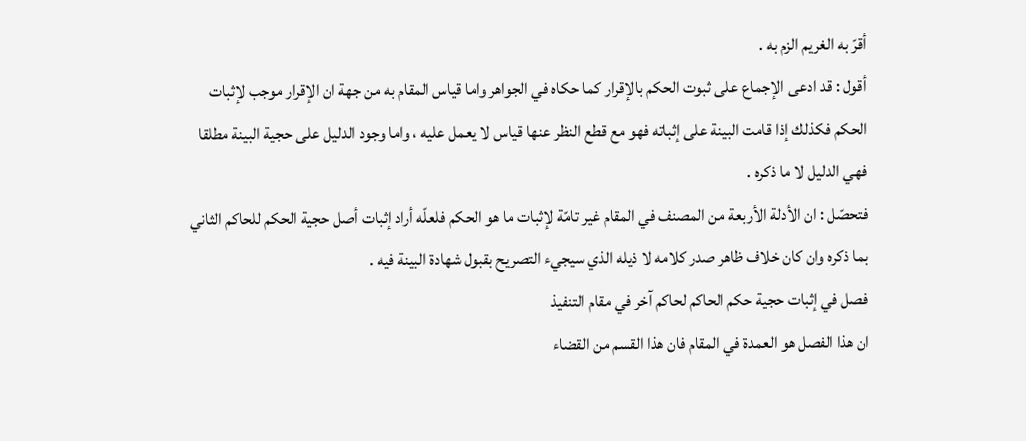أقرّ به الغريم الزم به .
أقول : قد ادعى الإجماع على ثبوت الحكم بالإقرار كما حكاه في الجواهر واما قياس المقام به من جهة ان الإقرار موجب لإثبات الحكم فكذلك إذا قامت البينة على إثباته فهو مع قطع النظر عنها قياس لا يعمل عليه ، واما وجود الدليل على حجية البينة مطلقا فهي الدليل لا ما ذكره .
فتحصّل : ان الأدلة الأربعة من المصنف في المقام غير تامّة لإثبات ما هو الحكم فلعلّه أراد إثبات أصل حجية الحكم للحاكم الثاني بما ذكره وان كان خلاف ظاهر صدر كلامه لا ذيله الذي سيجيء التصريح بقبول شهادة البينة فيه .
فصل في إثبات حجية حكم الحاكم لحاكم آخر في مقام التنفيذ
ان هذا الفصل هو العمدة في المقام فان هذا القسم من القضاء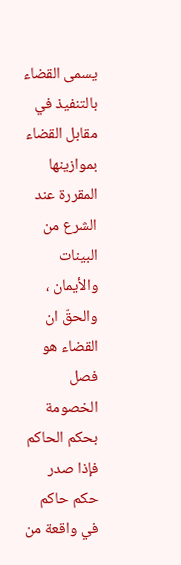يسمى القضاء بالتنفيذ في مقابل القضاء بموازينها المقررة عند الشرع من البينات والأيمان ، والحقّ ان القضاء هو فصل الخصومة بحكم الحاكم فإذا صدر حكم حاكم في واقعة من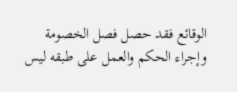الوقائع فقد حصل فصل الخصومة وإجراء الحكم والعمل على طبقه ليس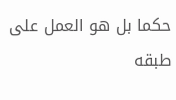حكما بل هو العمل على طبقه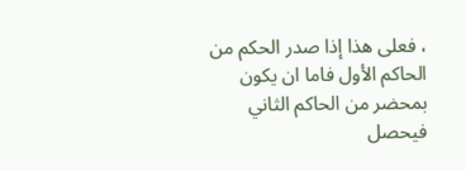، فعلى هذا إذا صدر الحكم من الحاكم الأول فاما ان يكون بمحضر من الحاكم الثاني فيحصل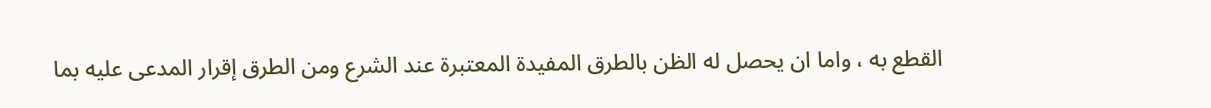القطع به ، واما ان يحصل له الظن بالطرق المفيدة المعتبرة عند الشرع ومن الطرق إقرار المدعى عليه بما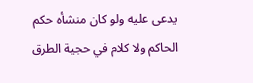يدعى عليه ولو كان منشأه حكم الحاكم ولا كلام في حجية الطرق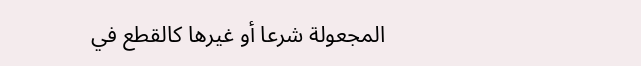المجعولة شرعا أو غيرها كالقطع في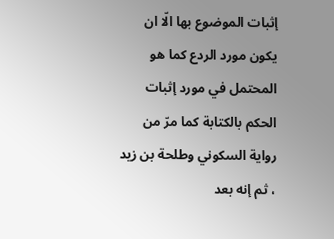إثبات الموضوع بها الّا ان يكون مورد الردع كما هو المحتمل في مورد إثبات الحكم بالكتابة كما مرّ من رواية السكوني وطلحة بن زيد ، ثم إنه بعد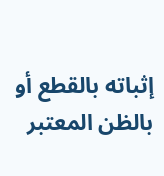إثباته بالقطع أو بالظن المعتبر